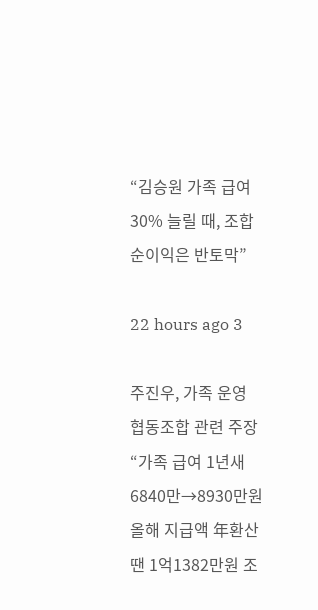“김승원 가족 급여 30% 늘릴 때, 조합 순이익은 반토막”

22 hours ago 3

주진우, 가족 운영 협동조합 관련 주장 “가족 급여 1년새 6840만→8930만원 올해 지급액 年환산땐 1억1382만원 조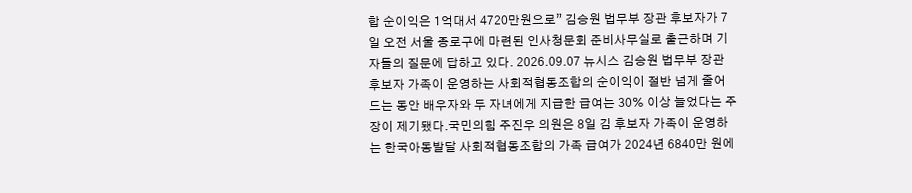합 순이익은 1억대서 4720만원으로” 김승원 법무부 장관 후보자가 7일 오전 서울 종로구에 마련된 인사청문회 준비사무실로 출근하며 기자들의 질문에 답하고 있다. 2026.09.07 뉴시스 김승원 법무부 장관 후보자 가족이 운영하는 사회적협동조합의 순이익이 절반 넘게 줄어드는 동안 배우자와 두 자녀에게 지급한 급여는 30% 이상 늘었다는 주장이 제기됐다.국민의힘 주진우 의원은 8일 김 후보자 가족이 운영하는 한국아동발달 사회적협동조합의 가족 급여가 2024년 6840만 원에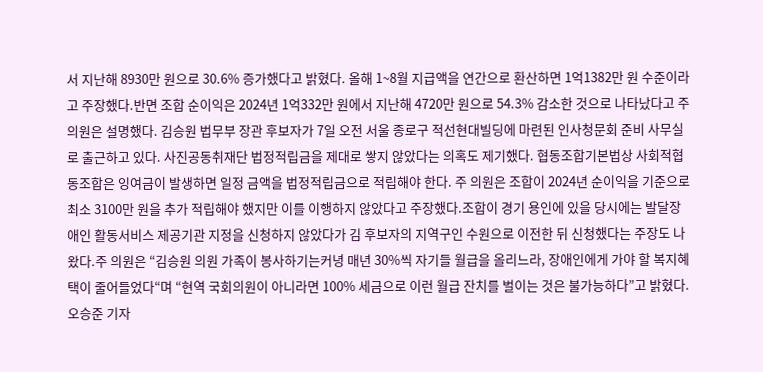서 지난해 8930만 원으로 30.6% 증가했다고 밝혔다. 올해 1~8월 지급액을 연간으로 환산하면 1억1382만 원 수준이라고 주장했다.반면 조합 순이익은 2024년 1억332만 원에서 지난해 4720만 원으로 54.3% 감소한 것으로 나타났다고 주 의원은 설명했다. 김승원 법무부 장관 후보자가 7일 오전 서울 종로구 적선현대빌딩에 마련된 인사청문회 준비 사무실로 출근하고 있다. 사진공동취재단 법정적립금을 제대로 쌓지 않았다는 의혹도 제기했다. 협동조합기본법상 사회적협동조합은 잉여금이 발생하면 일정 금액을 법정적립금으로 적립해야 한다. 주 의원은 조합이 2024년 순이익을 기준으로 최소 3100만 원을 추가 적립해야 했지만 이를 이행하지 않았다고 주장했다.조합이 경기 용인에 있을 당시에는 발달장애인 활동서비스 제공기관 지정을 신청하지 않았다가 김 후보자의 지역구인 수원으로 이전한 뒤 신청했다는 주장도 나왔다.주 의원은 “김승원 의원 가족이 봉사하기는커녕 매년 30%씩 자기들 월급을 올리느라, 장애인에게 가야 할 복지혜택이 줄어들었다“며 “현역 국회의원이 아니라면 100% 세금으로 이런 월급 잔치를 벌이는 것은 불가능하다”고 밝혔다. 오승준 기자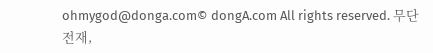ohmygod@donga.com© dongA.com All rights reserved. 무단 전재,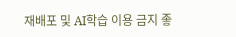재배포 및 AI학습 이용 금지 좋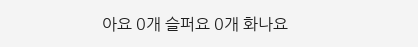아요 0개 슬퍼요 0개 화나요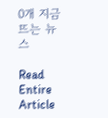0개 지금 뜨는 뉴스

Read Entire Article